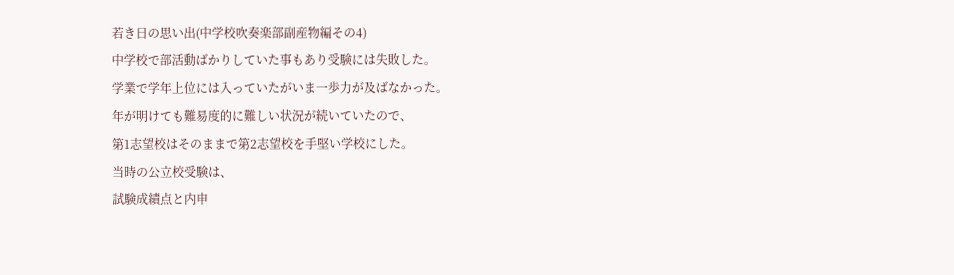若き日の思い出(中学校吹奏楽部副産物編その4)
中学校で部活動ばかりしていた事もあり受験には失敗した。
学業で学年上位には入っていたがいま一歩力が及ばなかった。
年が明けても難易度的に難しい状況が続いていたので、
第1志望校はそのままで第2志望校を手堅い学校にした。
当時の公立校受験は、
試験成績点と内申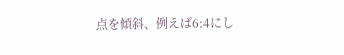点を傾斜、例えば6:4にし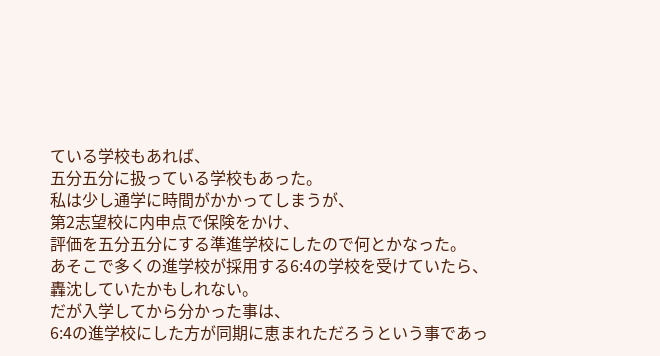ている学校もあれば、
五分五分に扱っている学校もあった。
私は少し通学に時間がかかってしまうが、
第2志望校に内申点で保険をかけ、
評価を五分五分にする準進学校にしたので何とかなった。
あそこで多くの進学校が採用する6:4の学校を受けていたら、
轟沈していたかもしれない。
だが入学してから分かった事は、
6:4の進学校にした方が同期に恵まれただろうという事であっ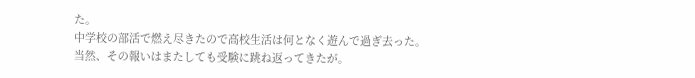た。
中学校の部活で燃え尽きたので高校生活は何となく遊んで過ぎ去った。
当然、その報いはまたしても受験に跳ね返ってきたが。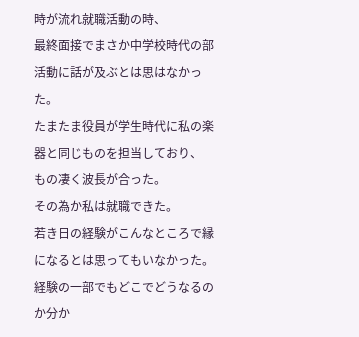時が流れ就職活動の時、
最終面接でまさか中学校時代の部活動に話が及ぶとは思はなかった。
たまたま役員が学生時代に私の楽器と同じものを担当しており、
もの凄く波長が合った。
その為か私は就職できた。
若き日の経験がこんなところで縁になるとは思ってもいなかった。
経験の一部でもどこでどうなるのか分か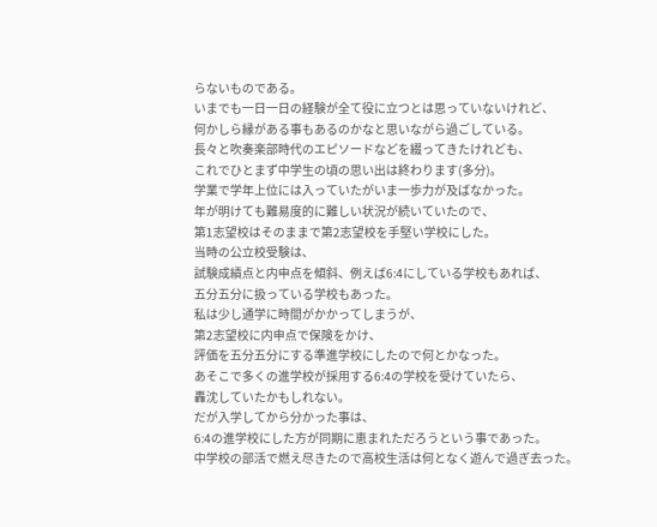らないものである。
いまでも一日一日の経験が全て役に立つとは思っていないけれど、
何かしら縁がある事もあるのかなと思いながら過ごしている。
長々と吹奏楽部時代のエピソードなどを綴ってきたけれども、
これでひとまず中学生の頃の思い出は終わります(多分)。
学業で学年上位には入っていたがいま一歩力が及ばなかった。
年が明けても難易度的に難しい状況が続いていたので、
第1志望校はそのままで第2志望校を手堅い学校にした。
当時の公立校受験は、
試験成績点と内申点を傾斜、例えば6:4にしている学校もあれば、
五分五分に扱っている学校もあった。
私は少し通学に時間がかかってしまうが、
第2志望校に内申点で保険をかけ、
評価を五分五分にする準進学校にしたので何とかなった。
あそこで多くの進学校が採用する6:4の学校を受けていたら、
轟沈していたかもしれない。
だが入学してから分かった事は、
6:4の進学校にした方が同期に恵まれただろうという事であった。
中学校の部活で燃え尽きたので高校生活は何となく遊んで過ぎ去った。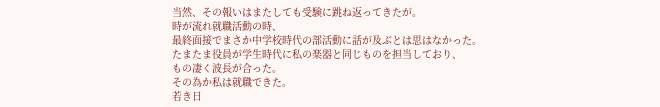当然、その報いはまたしても受験に跳ね返ってきたが。
時が流れ就職活動の時、
最終面接でまさか中学校時代の部活動に話が及ぶとは思はなかった。
たまたま役員が学生時代に私の楽器と同じものを担当しており、
もの凄く波長が合った。
その為か私は就職できた。
若き日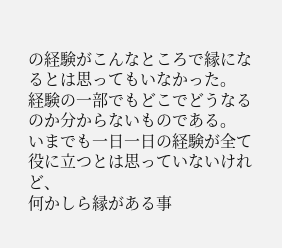の経験がこんなところで縁になるとは思ってもいなかった。
経験の一部でもどこでどうなるのか分からないものである。
いまでも一日一日の経験が全て役に立つとは思っていないけれど、
何かしら縁がある事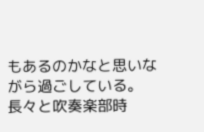もあるのかなと思いながら過ごしている。
長々と吹奏楽部時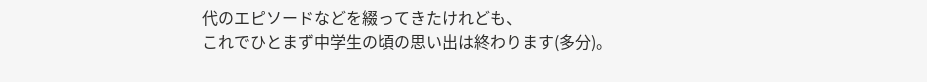代のエピソードなどを綴ってきたけれども、
これでひとまず中学生の頃の思い出は終わります(多分)。